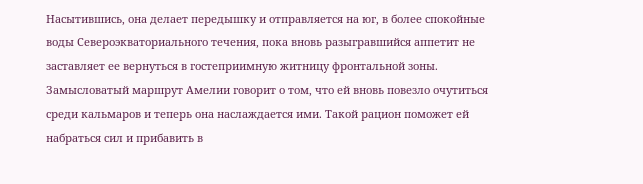Насытившись, она делает передышку и отправляется на юг, в более спокойные воды Североэкваториального течения, пока вновь разыгравшийся аппетит не заставляет ее вернуться в гостеприимную житницу фронтальной зоны. Замысловатый маршрут Амелии говорит о том, что ей вновь повезло очутиться среди кальмаров и теперь она наслаждается ими. Такой рацион поможет ей набраться сил и прибавить в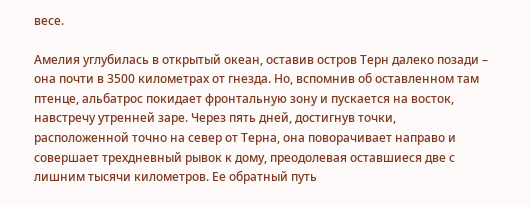весе.

Амелия углубилась в открытый океан, оставив остров Терн далеко позади – она почти в 3500 километрах от гнезда. Но, вспомнив об оставленном там птенце, альбатрос покидает фронтальную зону и пускается на восток, навстречу утренней заре. Через пять дней, достигнув точки, расположенной точно на север от Терна, она поворачивает направо и совершает трехдневный рывок к дому, преодолевая оставшиеся две с лишним тысячи километров. Ее обратный путь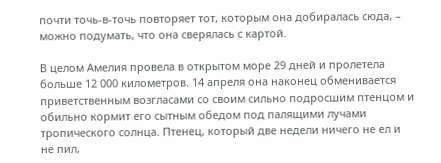почти точь-в-точь повторяет тот, которым она добиралась сюда, – можно подумать, что она сверялась с картой.

В целом Амелия провела в открытом море 29 дней и пролетела больше 12 000 километров. 14 апреля она наконец обменивается приветственным возгласами со своим сильно подросшим птенцом и обильно кормит его сытным обедом под палящими лучами тропического солнца. Птенец, который две недели ничего не ел и не пил,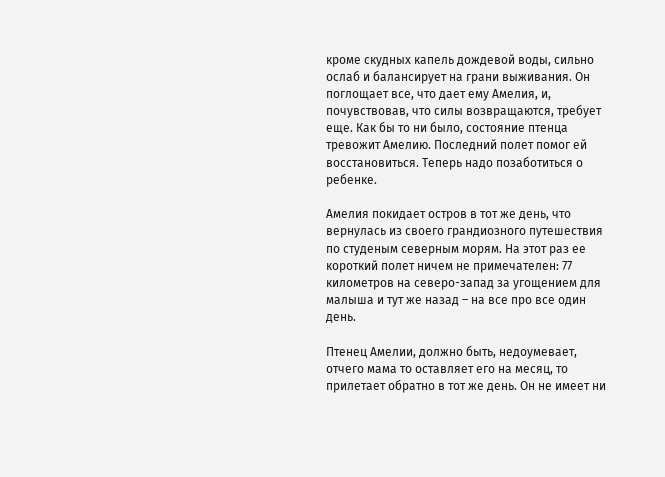кроме скудных капель дождевой воды, сильно ослаб и балансирует на грани выживания. Он поглощает все, что дает ему Амелия, и, почувствовав, что силы возвращаются, требует еще. Как бы то ни было, состояние птенца тревожит Амелию. Последний полет помог ей восстановиться. Теперь надо позаботиться о ребенке.

Амелия покидает остров в тот же день, что вернулась из своего грандиозного путешествия по студеным северным морям. На этот раз ее короткий полет ничем не примечателен: 77 километров на северо-запад за угощением для малыша и тут же назад – на все про все один день.

Птенец Амелии, должно быть, недоумевает, отчего мама то оставляет его на месяц, то прилетает обратно в тот же день. Он не имеет ни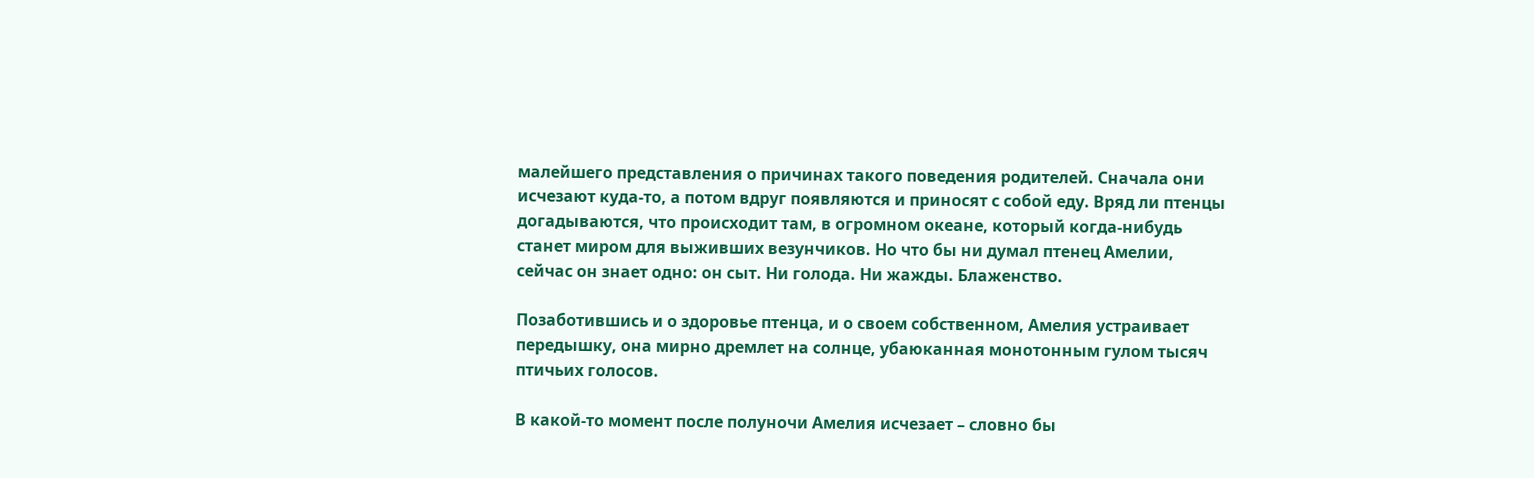малейшего представления о причинах такого поведения родителей. Сначала они исчезают куда-то, а потом вдруг появляются и приносят с собой еду. Вряд ли птенцы догадываются, что происходит там, в огромном океане, который когда-нибудь станет миром для выживших везунчиков. Но что бы ни думал птенец Амелии, сейчас он знает одно: он сыт. Ни голода. Ни жажды. Блаженство.

Позаботившись и о здоровье птенца, и о своем собственном, Амелия устраивает передышку, она мирно дремлет на солнце, убаюканная монотонным гулом тысяч птичьих голосов.

В какой-то момент после полуночи Амелия исчезает – словно бы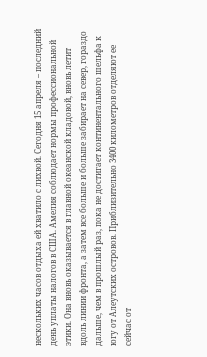нескольких часов отдыха ей хватило с лихвой. Сегодня 15 апреля – последний день уплаты налогов в США. Амелия соблюдает нормы профессиональной этики. Она вновь оказывается в главной океанской кладовой, вновь летит вдоль линии фронта, а затем все больше и больше забирает на север, гораздо дальше, чем в прошлый раз, пока не достигает континентального шельфа к югу от Алеутских островов. Приблизительно 3400 километров отделяют ее сейчас от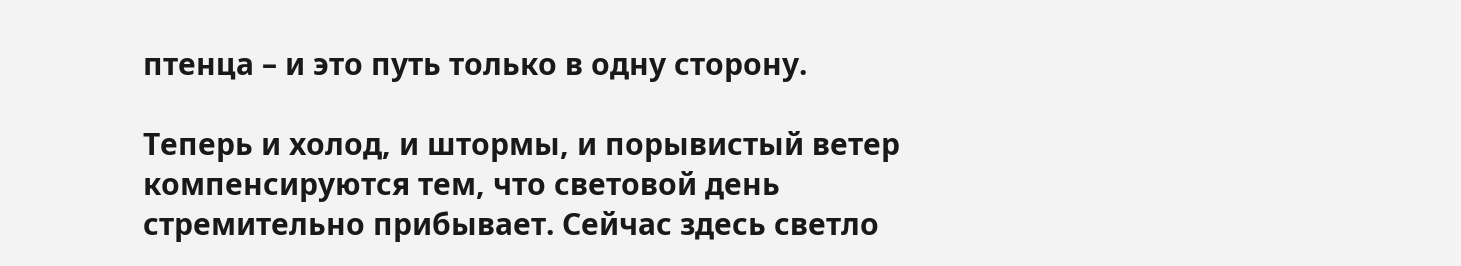птенца – и это путь только в одну сторону.

Теперь и холод, и штормы, и порывистый ветер компенсируются тем, что световой день стремительно прибывает. Сейчас здесь светло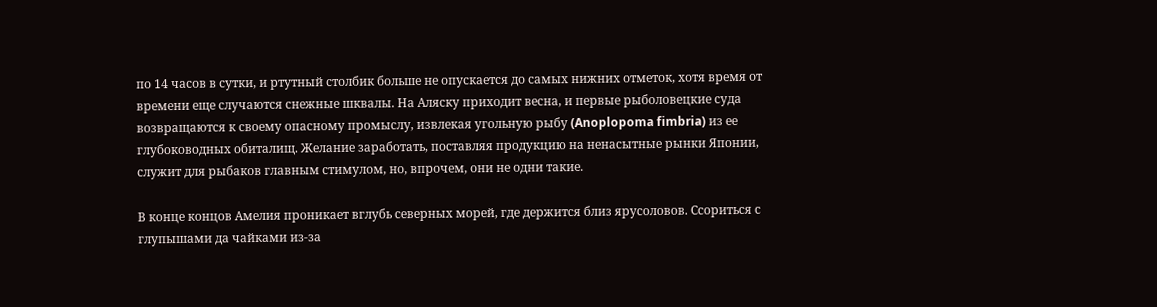по 14 часов в сутки, и ртутный столбик больше не опускается до самых нижних отметок, хотя время от времени еще случаются снежные шквалы. На Аляску приходит весна, и первые рыболовецкие суда возвращаются к своему опасному промыслу, извлекая угольную рыбу (Anoplopoma fimbria) из ее глубоководных обиталищ. Желание заработать, поставляя продукцию на ненасытные рынки Японии, служит для рыбаков главным стимулом, но, впрочем, они не одни такие.

В конце концов Амелия проникает вглубь северных морей, где держится близ ярусоловов. Ссориться с глупышами да чайками из-за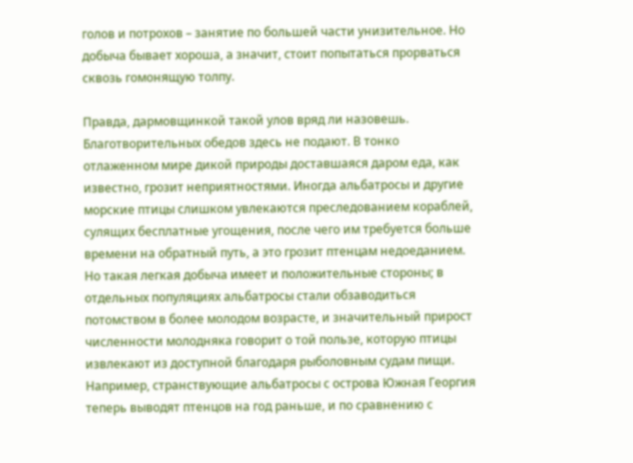голов и потрохов – занятие по большей части унизительное. Но добыча бывает хороша, а значит, стоит попытаться прорваться сквозь гомонящую толпу.

Правда, дармовщинкой такой улов вряд ли назовешь. Благотворительных обедов здесь не подают. В тонко отлаженном мире дикой природы доставшаяся даром еда, как известно, грозит неприятностями. Иногда альбатросы и другие морские птицы слишком увлекаются преследованием кораблей, сулящих бесплатные угощения, после чего им требуется больше времени на обратный путь, а это грозит птенцам недоеданием. Но такая легкая добыча имеет и положительные стороны; в отдельных популяциях альбатросы стали обзаводиться потомством в более молодом возрасте, и значительный прирост численности молодняка говорит о той пользе, которую птицы извлекают из доступной благодаря рыболовным судам пищи. Например, странствующие альбатросы с острова Южная Георгия теперь выводят птенцов на год раньше, и по сравнению с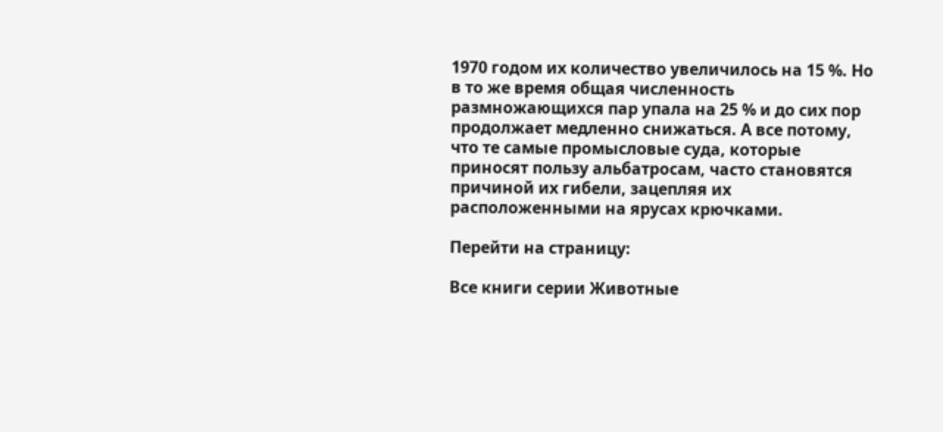1970 годом их количество увеличилось на 15 %. Но в то же время общая численность размножающихся пар упала на 25 % и до сих пор продолжает медленно снижаться. А все потому, что те самые промысловые суда, которые приносят пользу альбатросам, часто становятся причиной их гибели, зацепляя их расположенными на ярусах крючками.

Перейти на страницу:

Все книги серии Животные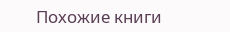Похожие книги